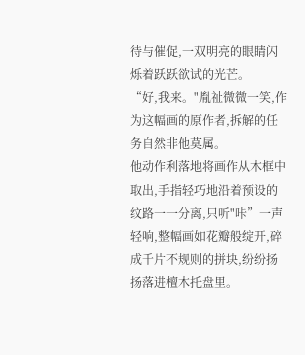待与催促,一双明亮的眼睛闪烁着跃跃欲试的光芒。
“好,我来。"胤祉微微一笑,作为这幅画的原作者,拆解的任务自然非他莫属。
他动作利落地将画作从木框中取出,手指轻巧地沿着预设的纹路一一分离,只听"咔”一声轻响,整幅画如花瓣般绽开,碎成千片不规则的拼块,纷纷扬扬落进檀木托盘里。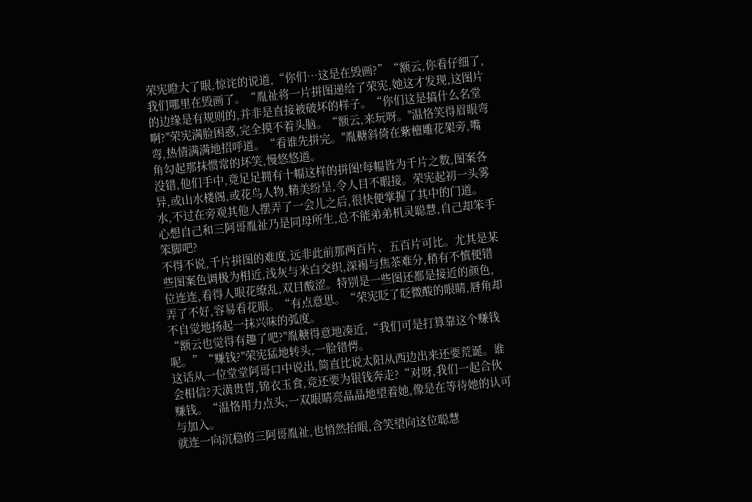荣宪瞪大了眼,惊诧的说道,“你们…这是在毁画?”“额云,你看仔细了,我们哪里在毁画了。“胤祉将一片拼图递给了荣宪,她这才发现,这图片的边缘是有规则的,并非是直接被破坏的样子。“你们这是搞什么名堂啊?"荣宪满脸困惑,完全摸不着头脑。“额云,来玩呀。"温恪笑得眉眼弯弯,热情满满地招呼道。“看谁先拼完。"胤糖斜倚在紫檀雕花架旁,嘴角勾起那抹惯常的坏笑,慢悠悠道。
没错,他们手中,竟足足拥有十幅这样的拼图!每幅皆为千片之数,图案各异,或山水楼阁,或花鸟人物,精美纷呈,令人目不暇接。荣宪起初一头雾水,不过在旁观其他人摆弄了一会儿之后,很快便掌握了其中的门道。
心想自己和三阿哥胤祉乃是同母所生,总不能弟弟机灵聪慧,自己却笨手笨脚吧?
不得不说,千片拼图的难度,远非此前那两百片、五百片可比。尤其是某些图案色调极为相近,浅灰与米白交织,深褐与焦茶难分,稍有不慎便错位连连,看得人眼花缭乱,双目酸涩。特别是一些图还都是接近的颜色,弄了不好,容易看花眼。“有点意思。“荣宪眨了眨微酸的眼睛,唇角却不自觉地扬起一抹兴味的弧度。
“额云也觉得有趣了吧?"胤糖得意地凑近,“我们可是打算靠这个赚钱呢。”“赚钱?"荣宪猛地转头,一脸错愕。
这话从一位堂堂阿哥口中说出,简直比说太阳从西边出来还要荒诞。谁会相信?天潢贵胄,锦衣玉食,竞还要为银钱奔走?“对呀,我们一起合伙赚钱。“温恪用力点头,一双眼睛亮晶晶地望着她,像是在等待她的认可与加入。
就连一向沉稳的三阿哥胤祉,也悄然抬眼,含笑望向这位聪慧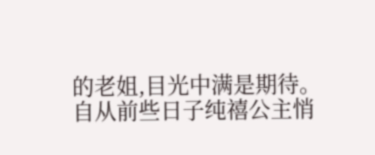的老姐,目光中满是期待。
自从前些日子纯禧公主悄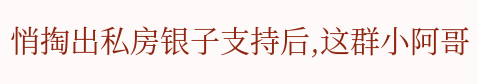悄掏出私房银子支持后,这群小阿哥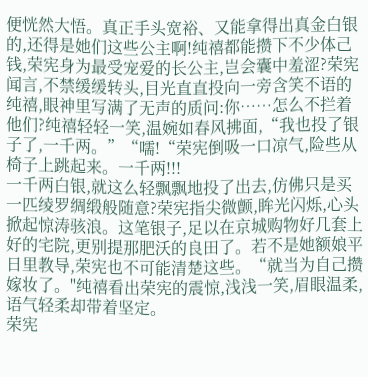便恍然大悟。真正手头宽裕、又能拿得出真金白银的,还得是她们这些公主啊!纯禧都能攒下不少体己钱,荣宪身为最受宠爱的长公主,岂会囊中羞涩?荣宪闻言,不禁缓缓转头,目光直直投向一旁含笑不语的纯禧,眼神里写满了无声的质问:你……怎么不拦着他们?纯禧轻轻一笑,温婉如春风拂面,“我也投了银子了,一千两。”“嚅!“荣宪倒吸一口凉气,险些从椅子上跳起来。一千两!!!
一千两白银,就这么轻飘飘地投了出去,仿佛只是买一匹绫罗绸缎般随意?荣宪指尖微颤,眸光闪烁,心头掀起惊涛骇浪。这笔银子,足以在京城购物好几套上好的宅院,更别提那肥沃的良田了。若不是她额娘平日里教导,荣宪也不可能清楚这些。“就当为自己攒嫁妆了。"纯禧看出荣宪的震惊,浅浅一笑,眉眼温柔,语气轻柔却带着坚定。
荣宪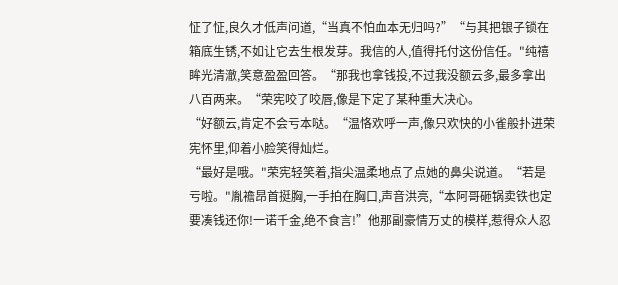怔了怔,良久才低声问道,“当真不怕血本无归吗?”“与其把银子锁在箱底生锈,不如让它去生根发芽。我信的人,值得托付这份信任。"纯禧眸光清澈,笑意盈盈回答。“那我也拿钱投,不过我没额云多,最多拿出八百两来。“荣宪咬了咬唇,像是下定了某种重大决心。
“好额云,肯定不会亏本哒。“温恪欢呼一声,像只欢快的小雀般扑进荣宪怀里,仰着小脸笑得灿烂。
“最好是哦。"荣宪轻笑着,指尖温柔地点了点她的鼻尖说道。“若是亏啦。"胤襜昂首挺胸,一手拍在胸口,声音洪亮,“本阿哥砸锅卖铁也定要凑钱还你!一诺千金,绝不食言!”他那副豪情万丈的模样,惹得众人忍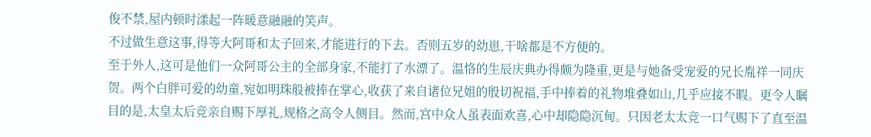俊不禁,屋内顿时漾起一阵暖意融融的笑声。
不过做生意这事,得等大阿哥和太子回来,才能进行的下去。否则五岁的幼崽,干啥都是不方便的。
至于外人,这可是他们一众阿哥公主的全部身家,不能打了水漂了。温恪的生辰庆典办得颇为隆重,更是与她备受宠爱的兄长胤祥一同庆贺。两个白胖可爱的幼童,宛如明珠般被捧在掌心,收获了来自诸位兄姐的殷切祝福,手中捧着的礼物堆叠如山,几乎应接不暇。更令人瞩目的是,太皇太后竞亲自赐下厚礼,规格之高令人侧目。然而,宫中众人虽表面欢喜,心中却隐隐沉甸。只因老太太竞一口气赐下了直至温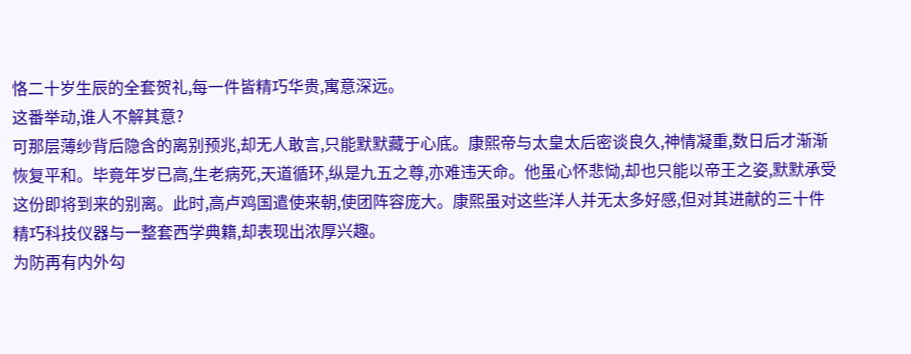恪二十岁生辰的全套贺礼,每一件皆精巧华贵,寓意深远。
这番举动,谁人不解其意?
可那层薄纱背后隐含的离别预兆,却无人敢言,只能默默藏于心底。康熙帝与太皇太后密谈良久,神情凝重,数日后才渐渐恢复平和。毕竟年岁已高,生老病死,天道循环,纵是九五之尊,亦难违天命。他虽心怀悲恸,却也只能以帝王之姿,默默承受这份即将到来的别离。此时,高卢鸡国遣使来朝,使团阵容庞大。康熙虽对这些洋人并无太多好感,但对其进献的三十件精巧科技仪器与一整套西学典籍,却表现出浓厚兴趣。
为防再有内外勾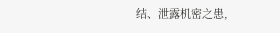结、泄露机密之患,